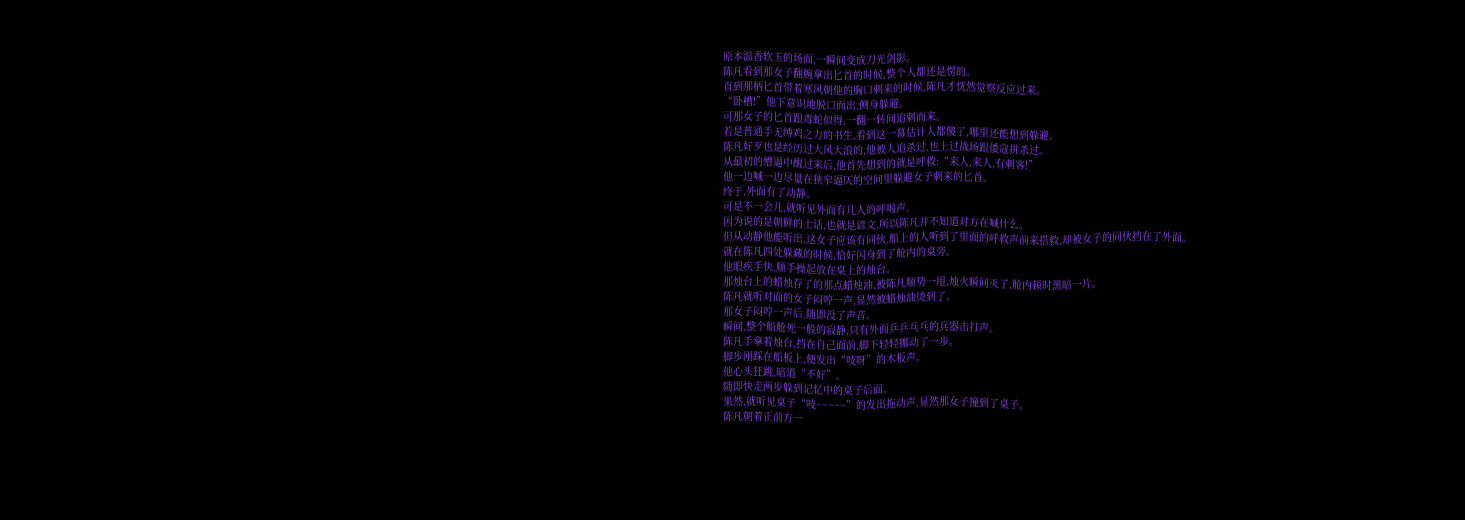原本温香软玉的场面,一瞬间变成刀光剑影。
陈凡看到那女子翻腕拿出匕首的时候,整个人都还是愣的。
直到那柄匕首带着寒风朝他的胸口刺来的时候,陈凡才恍然觉察反应过来。
“卧槽!”他下意识地脱口而出,侧身躲避。
可那女子的匕首跟毒蛇似得,一翻一转间追刺而来。
若是普通手无缚鸡之力的书生,看到这一幕估计人都傻了,哪里还能想到躲避。
陈凡好歹也是经历过大风大浪的,他被人追杀过,也上过战场跟倭寇拼杀过。
从最初的懵逼中醒过来后,他首先想到的就是呼救:“来人,来人,有刺客!”
他一边喊一边尽量在狭窄逼仄的空间里躲避女子刺来的匕首。
终于,外面有了动静。
可是不一会儿,就听见外面有几人的呼喝声。
因为说的是朝鲜的土话,也就是谚文,所以陈凡并不知道对方在喊什么。
但从动静他能听出,这女子应该有同伙,船上的人听到了里面的呼救声前来搭救,却被女子的同伙挡在了外面。
就在陈凡四处躲藏的时候,恰好闪身到了舱内的桌旁。
他眼疾手快,顺手操起放在桌上的烛台。
那烛台上的蜡烛存了的那点蜡烛油,被陈凡顺势一甩,烛火瞬间灭了,舱内顿时黑暗一片。
陈凡就听对面的女子闷哼一声,显然被蜡烛油烫到了。
那女子闷哼一声后,随即没了声音。
瞬间,整个船舱死一般的寂静,只有外面乒乒乓乓的兵器击打声。
陈凡手拿着烛台,挡在自己面前,脚下轻轻挪动了一步。
脚步刚踩在船板上,便发出“吱呀”的木板声。
他心头狂跳,暗道“不好”。
随即快走两步躲到记忆中的桌子后面。
果然,就听见桌子“吱~~~~~”的发出拖动声,显然那女子撞到了桌子。
陈凡朝着正前方一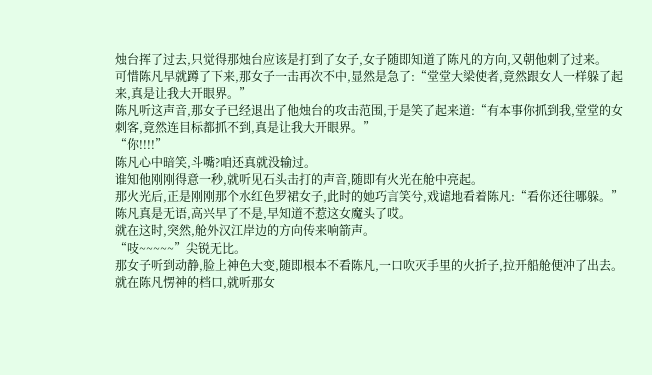烛台挥了过去,只觉得那烛台应该是打到了女子,女子随即知道了陈凡的方向,又朝他刺了过来。
可惜陈凡早就蹲了下来,那女子一击再次不中,显然是急了:“堂堂大梁使者,竟然跟女人一样躲了起来,真是让我大开眼界。”
陈凡听这声音,那女子已经退出了他烛台的攻击范围,于是笑了起来道:“有本事你抓到我,堂堂的女刺客,竟然连目标都抓不到,真是让我大开眼界。”
“你!!!!”
陈凡心中暗笑,斗嘴?咱还真就没输过。
谁知他刚刚得意一秒,就听见石头击打的声音,随即有火光在舱中亮起。
那火光后,正是刚刚那个水红色罗裙女子,此时的她巧言笑兮,戏谑地看着陈凡:“看你还往哪躲。”
陈凡真是无语,高兴早了不是,早知道不惹这女魔头了哎。
就在这时,突然,舱外汉江岸边的方向传来响箭声。
“吱~~~~~”尖锐无比。
那女子听到动静,脸上神色大变,随即根本不看陈凡,一口吹灭手里的火折子,拉开船舱便冲了出去。
就在陈凡愣神的档口,就听那女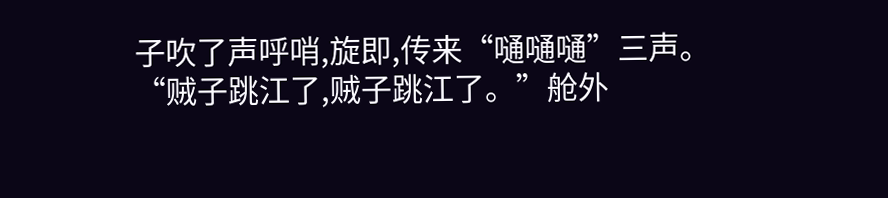子吹了声呼哨,旋即,传来“嗵嗵嗵”三声。
“贼子跳江了,贼子跳江了。”舱外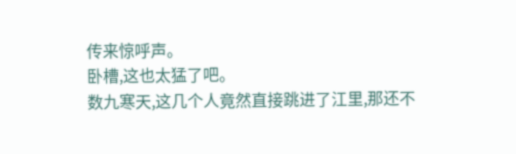传来惊呼声。
卧槽,这也太猛了吧。
数九寒天,这几个人竟然直接跳进了江里,那还不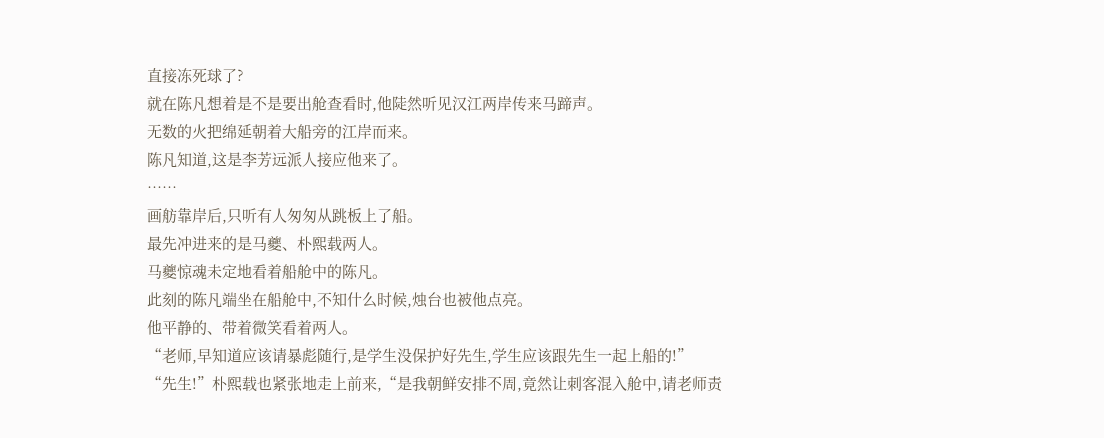直接冻死球了?
就在陈凡想着是不是要出舱查看时,他陡然听见汉江两岸传来马蹄声。
无数的火把绵延朝着大船旁的江岸而来。
陈凡知道,这是李芳远派人接应他来了。
……
画舫靠岸后,只听有人匆匆从跳板上了船。
最先冲进来的是马夔、朴熙载两人。
马夔惊魂未定地看着船舱中的陈凡。
此刻的陈凡端坐在船舱中,不知什么时候,烛台也被他点亮。
他平静的、带着微笑看着两人。
“老师,早知道应该请暴彪随行,是学生没保护好先生,学生应该跟先生一起上船的!”
“先生!”朴熙载也紧张地走上前来,“是我朝鲜安排不周,竟然让刺客混入舱中,请老师责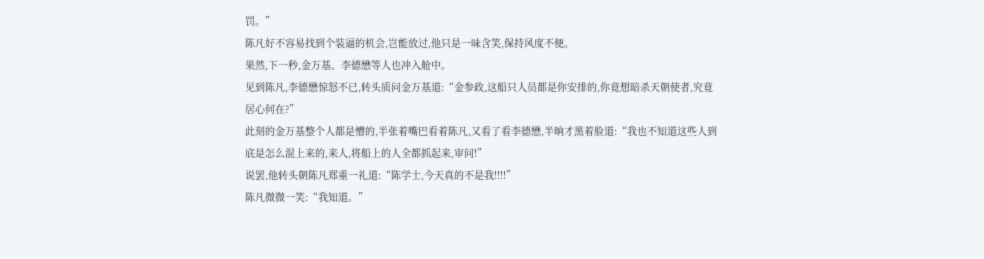罚。”
陈凡好不容易找到个装逼的机会,岂能放过,他只是一味含笑,保持风度不便。
果然,下一秒,金万基、李德懋等人也冲入舱中。
见到陈凡,李德懋惊怒不已,转头质问金万基道:“金参政,这船只人员都是你安排的,你竟想暗杀天朝使者,究竟居心何在?”
此刻的金万基整个人都是懵的,半张着嘴巴看着陈凡,又看了看李德懋,半晌才黑着脸道:“我也不知道这些人到底是怎么混上来的,来人,将船上的人全都抓起来,审问!”
说罢,他转头朝陈凡郑重一礼道:“陈学士,今天真的不是我!!!!”
陈凡微微一笑:“我知道。”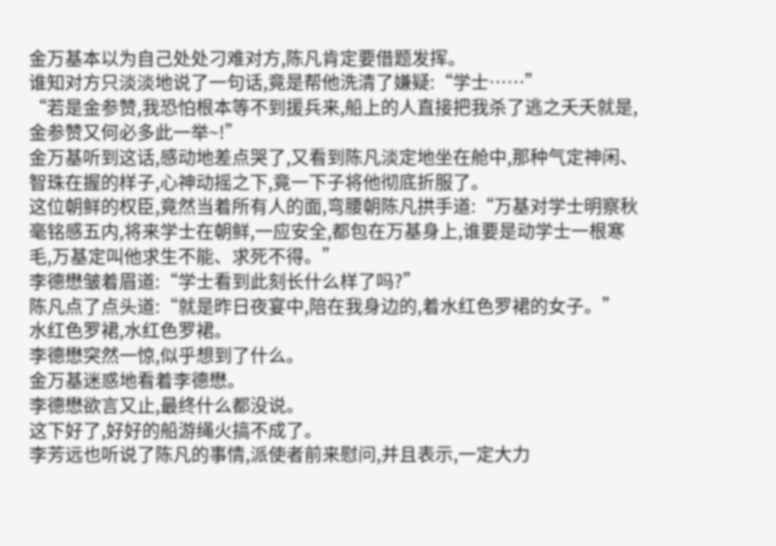金万基本以为自己处处刁难对方,陈凡肯定要借题发挥。
谁知对方只淡淡地说了一句话,竟是帮他洗清了嫌疑:“学士……”
“若是金参赞,我恐怕根本等不到援兵来,船上的人直接把我杀了逃之夭夭就是,金参赞又何必多此一举~!”
金万基听到这话,感动地差点哭了,又看到陈凡淡定地坐在舱中,那种气定神闲、智珠在握的样子,心神动摇之下,竟一下子将他彻底折服了。
这位朝鲜的权臣,竟然当着所有人的面,弯腰朝陈凡拱手道:“万基对学士明察秋毫铭感五内,将来学士在朝鲜,一应安全,都包在万基身上,谁要是动学士一根寒毛,万基定叫他求生不能、求死不得。”
李德懋皱着眉道:“学士看到此刻长什么样了吗?”
陈凡点了点头道:“就是昨日夜宴中,陪在我身边的,着水红色罗裙的女子。”
水红色罗裙,水红色罗裙。
李德懋突然一惊,似乎想到了什么。
金万基迷惑地看着李德懋。
李德懋欲言又止,最终什么都没说。
这下好了,好好的船游绳火搞不成了。
李芳远也听说了陈凡的事情,派使者前来慰问,并且表示,一定大力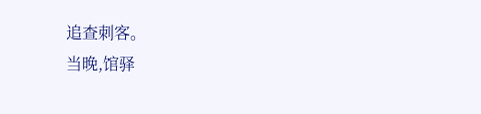追查刺客。
当晚,馆驿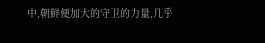中,朝鲜便加大的守卫的力量,几乎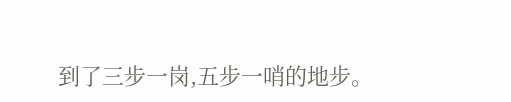到了三步一岗,五步一哨的地步。